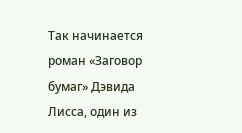Так начинается роман «Заговор бумаг» Дэвида Лисса, один из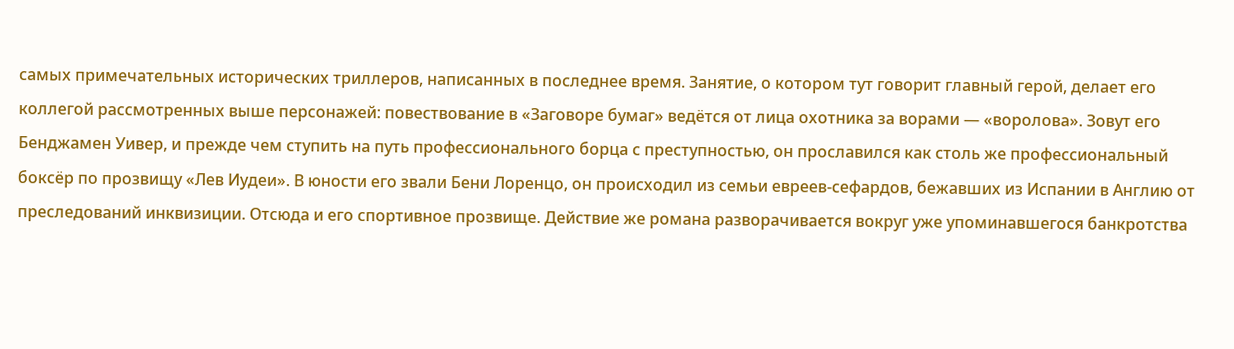самых примечательных исторических триллеров, написанных в последнее время. Занятие, о котором тут говорит главный герой, делает его коллегой рассмотренных выше персонажей: повествование в «Заговоре бумаг» ведётся от лица охотника за ворами — «воролова». Зовут его Бенджамен Уивер, и прежде чем ступить на путь профессионального борца с преступностью, он прославился как столь же профессиональный боксёр по прозвищу «Лев Иудеи». В юности его звали Бени Лоренцо, он происходил из семьи евреев-сефардов, бежавших из Испании в Англию от преследований инквизиции. Отсюда и его спортивное прозвище. Действие же романа разворачивается вокруг уже упоминавшегося банкротства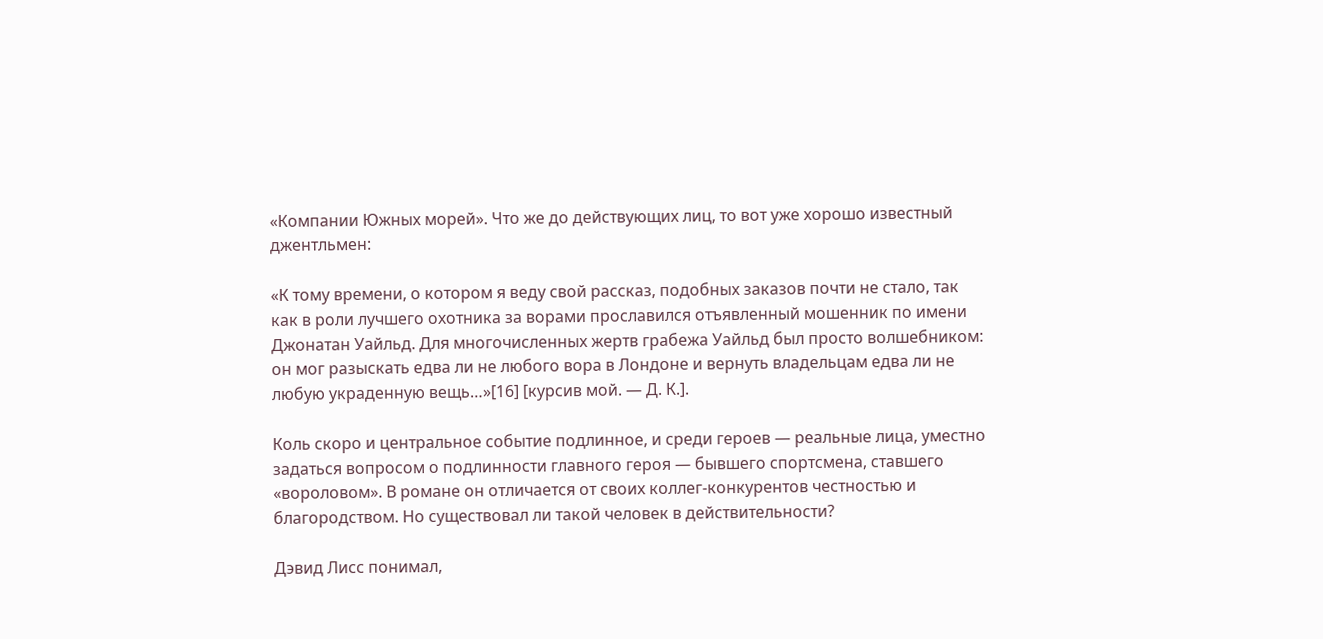«Компании Южных морей». Что же до действующих лиц, то вот уже хорошо известный джентльмен:

«К тому времени, о котором я веду свой рассказ, подобных заказов почти не стало, так как в роли лучшего охотника за ворами прославился отъявленный мошенник по имени Джонатан Уайльд. Для многочисленных жертв грабежа Уайльд был просто волшебником: он мог разыскать едва ли не любого вора в Лондоне и вернуть владельцам едва ли не любую украденную вещь…»[16] [курсив мой. — Д. К.].

Коль скоро и центральное событие подлинное, и среди героев — реальные лица, уместно задаться вопросом о подлинности главного героя — бывшего спортсмена, ставшего «вороловом». В романе он отличается от своих коллег-конкурентов честностью и благородством. Но существовал ли такой человек в действительности?

Дэвид Лисс понимал,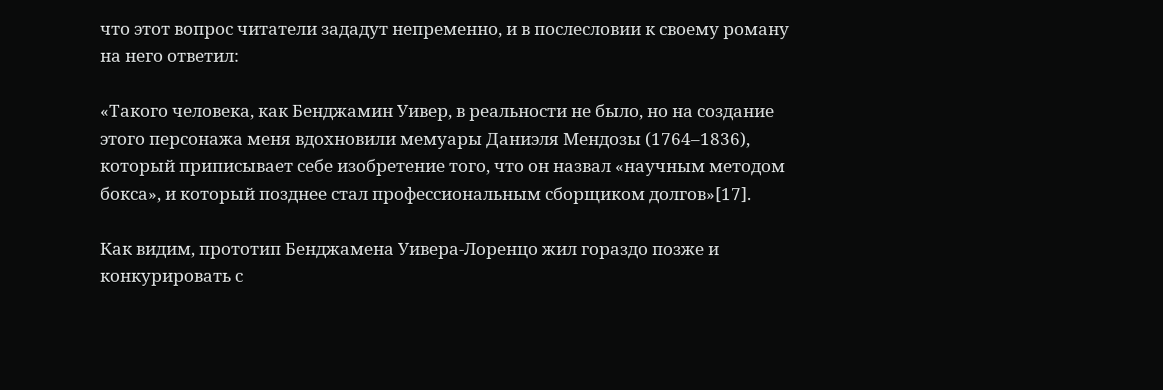что этот вопрос читатели зададут непременно, и в послесловии к своему роману на него ответил:

«Такого человека, как Бенджамин Уивер, в реальности не было, но на создание этого персонажа меня вдохновили мемуары Даниэля Мендозы (1764–1836), который приписывает себе изобретение того, что он назвал «научным методом бокса», и который позднее стал профессиональным сборщиком долгов»[17].

Как видим, прототип Бенджамена Уивера-Лоренцо жил гораздо позже и конкурировать с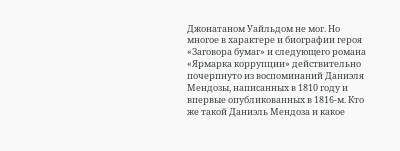Джонатаном Уайльдом не мог. Но многое в характере и биографии героя «Заговора бумаг» и следующего романа «Ярмарка коррупции» действительно почерпнуто из воспоминаний Даниэля Мендозы, написанных в 1810 году и впервые опубликованных в 1816-м. Кто же такой Даниэль Мендоза и какое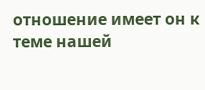отношение имеет он к теме нашей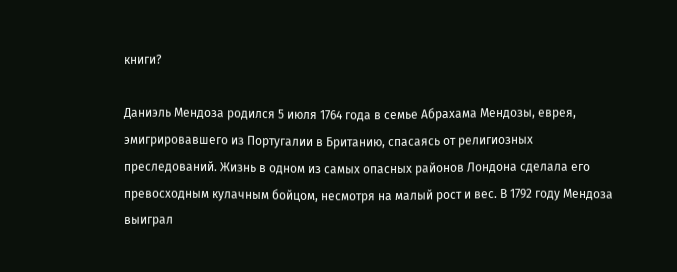книги?

Даниэль Мендоза родился 5 июля 1764 года в семье Абрахама Мендозы, еврея, эмигрировавшего из Португалии в Британию, спасаясь от религиозных преследований. Жизнь в одном из самых опасных районов Лондона сделала его превосходным кулачным бойцом, несмотря на малый рост и вес. В 1792 году Мендоза выиграл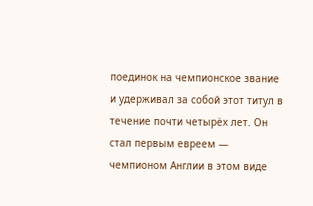поединок на чемпионское звание и удерживал за собой этот титул в течение почти четырёх лет. Он стал первым евреем — чемпионом Англии в этом виде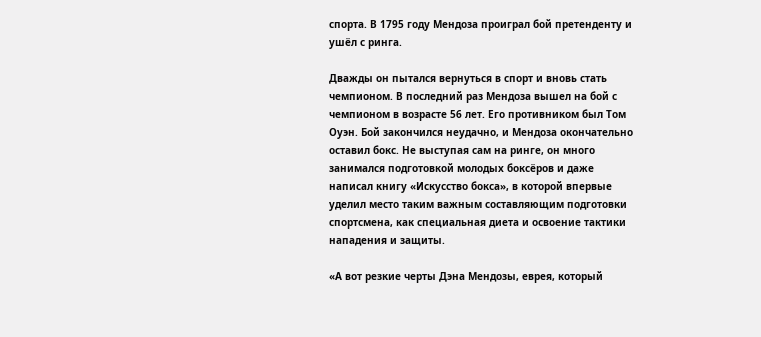спорта. В 1795 году Мендоза проиграл бой претенденту и ушёл с ринга.

Дважды он пытался вернуться в спорт и вновь стать чемпионом. В последний раз Мендоза вышел на бой с чемпионом в возрасте 56 лет. Его противником был Том Оуэн. Бой закончился неудачно, и Мендоза окончательно оставил бокс. Не выступая сам на ринге, он много занимался подготовкой молодых боксёров и даже написал книгу «Искусство бокса», в которой впервые уделил место таким важным составляющим подготовки спортсмена, как специальная диета и освоение тактики нападения и защиты.

«А вот резкие черты Дэна Мендозы, еврея, который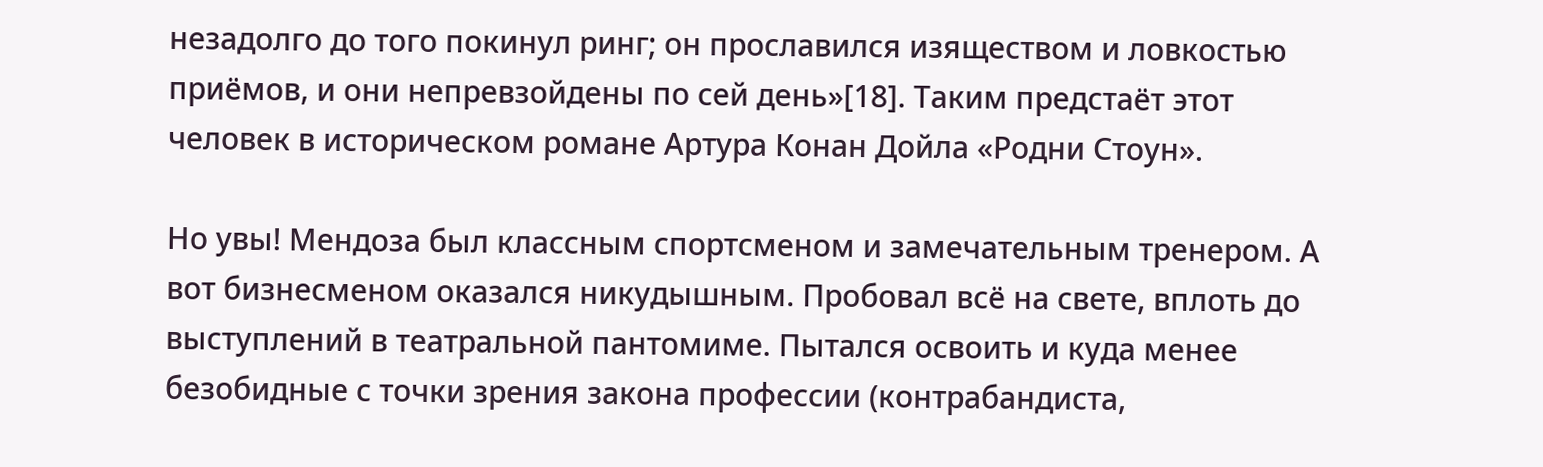незадолго до того покинул ринг; он прославился изяществом и ловкостью приёмов, и они непревзойдены по сей день»[18]. Таким предстаёт этот человек в историческом романе Артура Конан Дойла «Родни Стоун».

Но увы! Мендоза был классным спортсменом и замечательным тренером. А вот бизнесменом оказался никудышным. Пробовал всё на свете, вплоть до выступлений в театральной пантомиме. Пытался освоить и куда менее безобидные с точки зрения закона профессии (контрабандиста,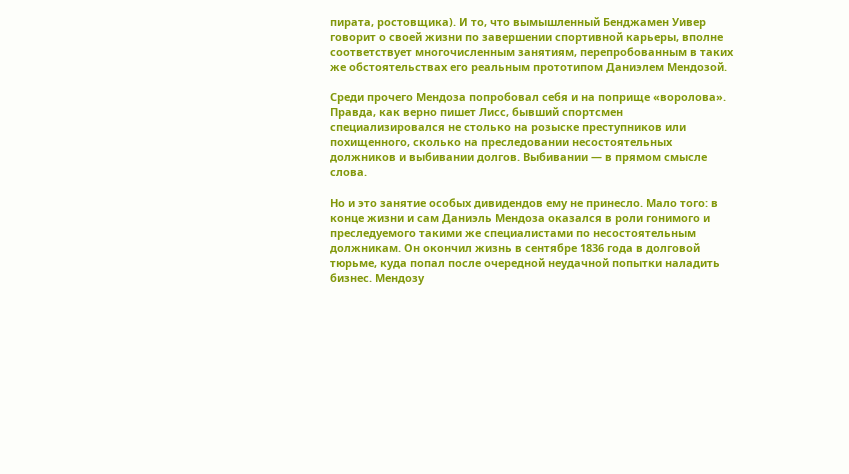пирата, ростовщика). И то, что вымышленный Бенджамен Уивер говорит о своей жизни по завершении спортивной карьеры, вполне соответствует многочисленным занятиям, перепробованным в таких же обстоятельствах его реальным прототипом Даниэлем Мендозой.

Среди прочего Мендоза попробовал себя и на поприще «воролова». Правда, как верно пишет Лисс, бывший спортсмен специализировался не столько на розыске преступников или похищенного, сколько на преследовании несостоятельных должников и выбивании долгов. Выбивании — в прямом смысле слова.

Но и это занятие особых дивидендов ему не принесло. Мало того: в конце жизни и сам Даниэль Мендоза оказался в роли гонимого и преследуемого такими же специалистами по несостоятельным должникам. Он окончил жизнь в сентябре 1836 года в долговой тюрьме, куда попал после очередной неудачной попытки наладить бизнес. Мендозу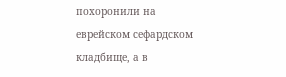похоронили на еврейском сефардском кладбище, а в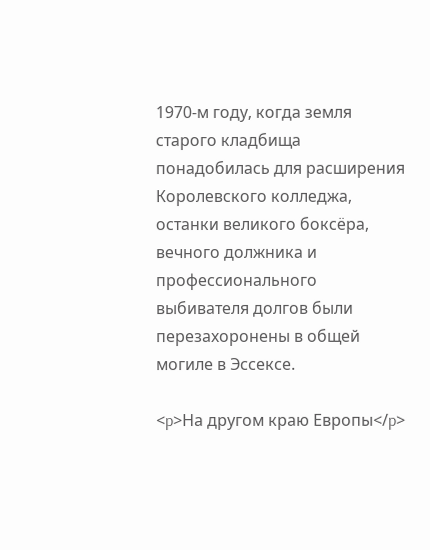1970-м году, когда земля старого кладбища понадобилась для расширения Королевского колледжа, останки великого боксёра, вечного должника и профессионального выбивателя долгов были перезахоронены в общей могиле в Эссексе.

<p>На другом краю Европы</p>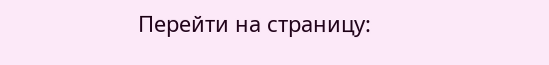Перейти на страницу: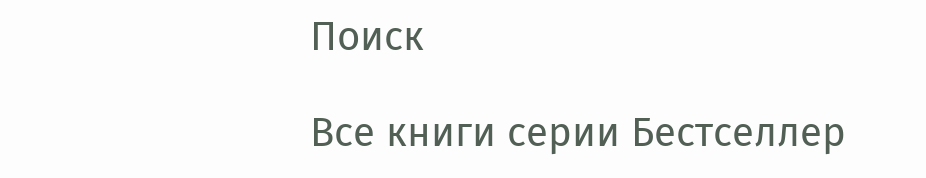Поиск

Все книги серии Бестселлер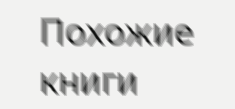Похожие книги